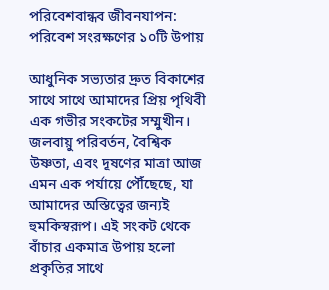পরিবেশবান্ধব জীবনযাপন: পরিবেশ সংরক্ষণের ১০টি উপায়

আধুনিক সভ্যতার দ্রুত বিকাশের সাথে সাথে আমাদের প্রিয় পৃথিবী এক গভীর সংকটের সম্মুখীন। জলবায়ু পরিবর্তন, বৈশ্বিক উষ্ণতা, এবং দূষণের মাত্রা আজ এমন এক পর্যায়ে পৌঁছেছে, যা আমাদের অস্তিত্বের জন্যই হুমকিস্বরূপ। এই সংকট থেকে বাঁচার একমাত্র উপায় হলো প্রকৃতির সাথে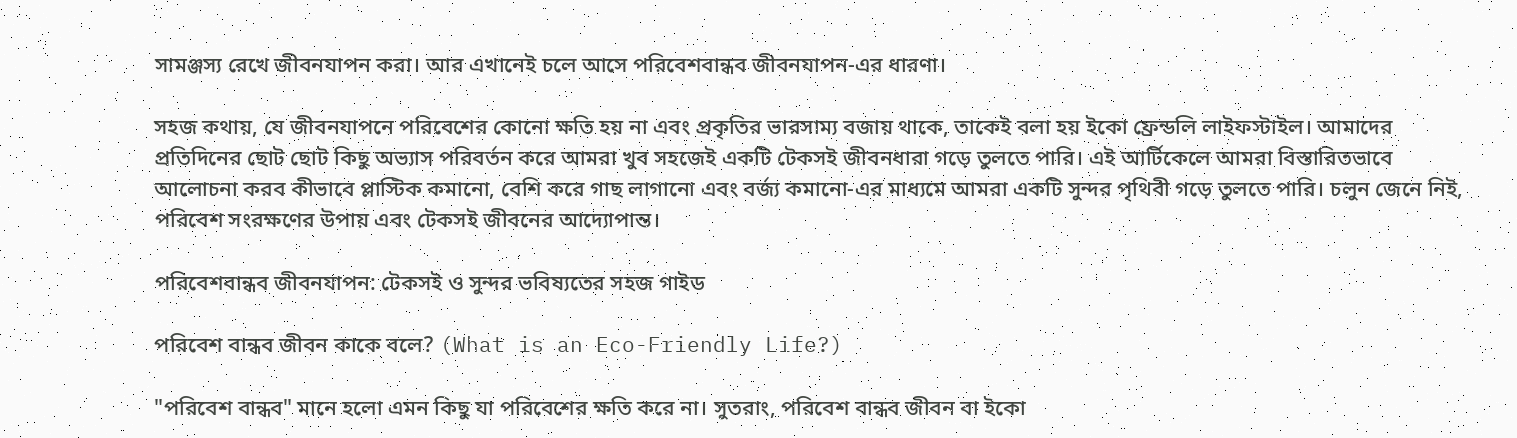সামঞ্জস্য রেখে জীবনযাপন করা। আর এখানেই চলে আসে পরিবেশবান্ধব জীবনযাপন-এর ধারণা।

সহজ কথায়, যে জীবনযাপনে পরিবেশের কোনো ক্ষতি হয় না এবং প্রকৃতির ভারসাম্য বজায় থাকে, তাকেই বলা হয় ইকো ফ্রেন্ডলি লাইফস্টাইল। আমাদের প্রতিদিনের ছোট ছোট কিছু অভ্যাস পরিবর্তন করে আমরা খুব সহজেই একটি টেকসই জীবনধারা গড়ে তুলতে পারি। এই আর্টিকেলে আমরা বিস্তারিতভাবে আলোচনা করব কীভাবে প্লাস্টিক কমানো, বেশি করে গাছ লাগানো এবং বর্জ্য কমানো-এর মাধ্যমে আমরা একটি সুন্দর পৃথিবী গড়ে তুলতে পারি। চলুন জেনে নিই, পরিবেশ সংরক্ষণের উপায় এবং টেকসই জীবনের আদ্যোপান্ত।

পরিবেশবান্ধব জীবনযাপন: টেকসই ও সুন্দর ভবিষ্যতের সহজ গাইড

পরিবেশ বান্ধব জীবন কাকে বলে? (What is an Eco-Friendly Life?)

"পরিবেশ বান্ধব" মানে হলো এমন কিছু যা পরিবেশের ক্ষতি করে না। সুতরাং, পরিবেশ বান্ধব জীবন বা ইকো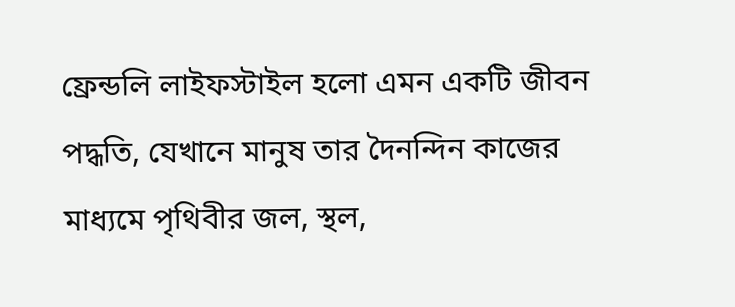ফ্রেন্ডলি লাইফস্টাইল হলো এমন একটি জীবন পদ্ধতি, যেখানে মানুষ তার দৈনন্দিন কাজের মাধ্যমে পৃথিবীর জল, স্থল,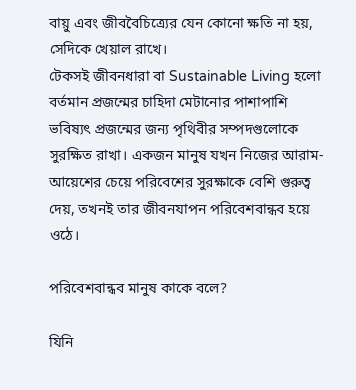বায়ু এবং জীববৈচিত্র্যের যেন কোনো ক্ষতি না হয়, সেদিকে খেয়াল রাখে।
টেকসই জীবনধারা বা Sustainable Living হলো বর্তমান প্রজন্মের চাহিদা মেটানোর পাশাপাশি ভবিষ্যৎ প্রজন্মের জন্য পৃথিবীর সম্পদগুলোকে সুরক্ষিত রাখা। একজন মানুষ যখন নিজের আরাম-আয়েশের চেয়ে পরিবেশের সুরক্ষাকে বেশি গুরুত্ব দেয়, তখনই তার জীবনযাপন পরিবেশবান্ধব হয়ে ওঠে।

পরিবেশবান্ধব মানুষ কাকে বলে?

যিনি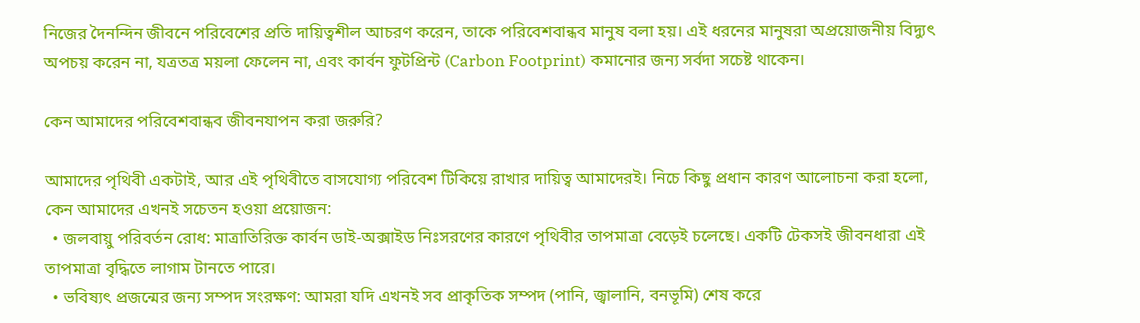নিজের দৈনন্দিন জীবনে পরিবেশের প্রতি দায়িত্বশীল আচরণ করেন, তাকে পরিবেশবান্ধব মানুষ বলা হয়। এই ধরনের মানুষরা অপ্রয়োজনীয় বিদ্যুৎ অপচয় করেন না, যত্রতত্র ময়লা ফেলেন না, এবং কার্বন ফুটপ্রিন্ট (Carbon Footprint) কমানোর জন্য সর্বদা সচেষ্ট থাকেন।

কেন আমাদের পরিবেশবান্ধব জীবনযাপন করা জরুরি?

আমাদের পৃথিবী একটাই, আর এই পৃথিবীতে বাসযোগ্য পরিবেশ টিকিয়ে রাখার দায়িত্ব আমাদেরই। নিচে কিছু প্রধান কারণ আলোচনা করা হলো, কেন আমাদের এখনই সচেতন হওয়া প্রয়োজন:
  • জলবায়ু পরিবর্তন রোধ: মাত্রাতিরিক্ত কার্বন ডাই-অক্সাইড নিঃসরণের কারণে পৃথিবীর তাপমাত্রা বেড়েই চলেছে। একটি টেকসই জীবনধারা এই তাপমাত্রা বৃদ্ধিতে লাগাম টানতে পারে।
  • ভবিষ্যৎ প্রজন্মের জন্য সম্পদ সংরক্ষণ: আমরা যদি এখনই সব প্রাকৃতিক সম্পদ (পানি, জ্বালানি, বনভূমি) শেষ করে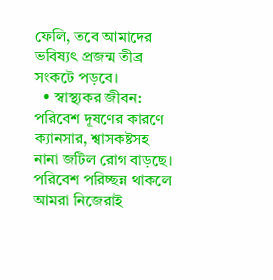ফেলি, তবে আমাদের ভবিষ্যৎ প্রজন্ম তীব্র সংকটে পড়বে।
  • স্বাস্থ্যকর জীবন: পরিবেশ দূষণের কারণে ক্যানসার, শ্বাসকষ্টসহ নানা জটিল রোগ বাড়ছে। পরিবেশ পরিচ্ছন্ন থাকলে আমরা নিজেরাই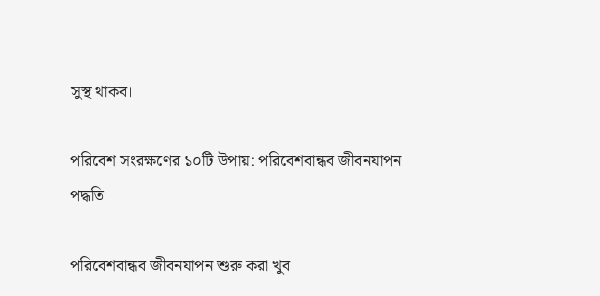সুস্থ থাকব।

পরিবেশ সংরক্ষণের ১০টি উপায়: পরিবেশবান্ধব জীবনযাপন পদ্ধতি

পরিবেশবান্ধব জীবনযাপন শুরু করা খুব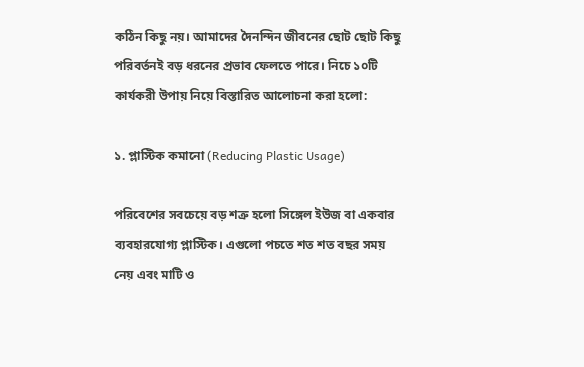কঠিন কিছু নয়। আমাদের দৈনন্দিন জীবনের ছোট ছোট কিছু পরিবর্তনই বড় ধরনের প্রভাব ফেলতে পারে। নিচে ১০টি কার্যকরী উপায় নিয়ে বিস্তারিত আলোচনা করা হলো:

১. প্লাস্টিক কমানো (Reducing Plastic Usage)

পরিবেশের সবচেয়ে বড় শত্রু হলো সিঙ্গেল ইউজ বা একবার ব্যবহারযোগ্য প্লাস্টিক। এগুলো পচতে শত শত বছর সময় নেয় এবং মাটি ও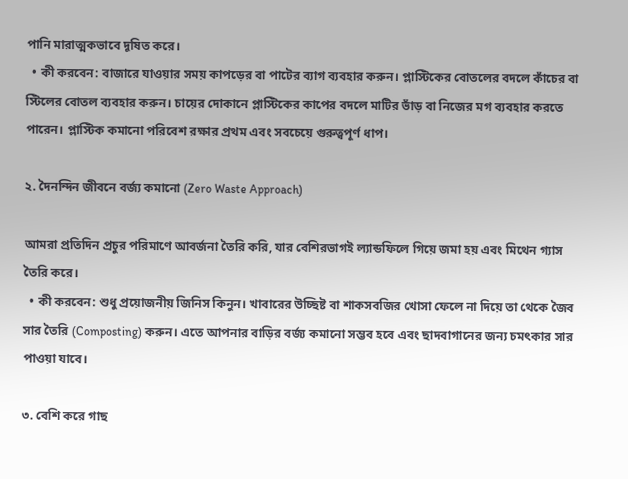পানি মারাত্মকভাবে দূষিত করে।
  • কী করবেন: বাজারে যাওয়ার সময় কাপড়ের বা পাটের ব্যাগ ব্যবহার করুন। প্লাস্টিকের বোতলের বদলে কাঁচের বা স্টিলের বোতল ব্যবহার করুন। চায়ের দোকানে প্লাস্টিকের কাপের বদলে মাটির ভাঁড় বা নিজের মগ ব্যবহার করতে পারেন। প্লাস্টিক কমানো পরিবেশ রক্ষার প্রথম এবং সবচেয়ে গুরুত্বপূর্ণ ধাপ।

২. দৈনন্দিন জীবনে বর্জ্য কমানো (Zero Waste Approach)

আমরা প্রতিদিন প্রচুর পরিমাণে আবর্জনা তৈরি করি, যার বেশিরভাগই ল্যান্ডফিলে গিয়ে জমা হয় এবং মিথেন গ্যাস তৈরি করে।
  • কী করবেন: শুধু প্রয়োজনীয় জিনিস কিনুন। খাবারের উচ্ছিষ্ট বা শাকসবজির খোসা ফেলে না দিয়ে তা থেকে জৈব সার তৈরি (Composting) করুন। এতে আপনার বাড়ির বর্জ্য কমানো সম্ভব হবে এবং ছাদবাগানের জন্য চমৎকার সার পাওয়া যাবে।

৩. বেশি করে গাছ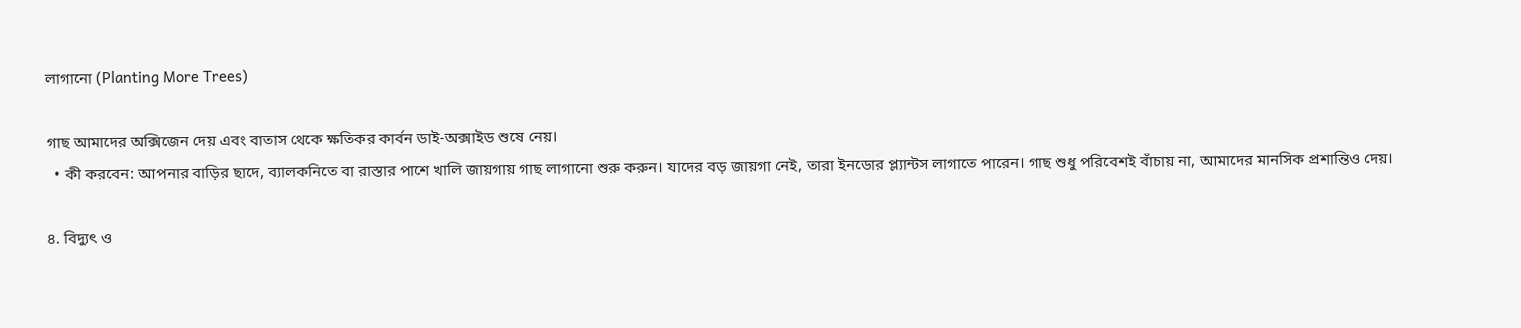লাগানো (Planting More Trees)

গাছ আমাদের অক্সিজেন দেয় এবং বাতাস থেকে ক্ষতিকর কার্বন ডাই-অক্সাইড শুষে নেয়।
  • কী করবেন: আপনার বাড়ির ছাদে, ব্যালকনিতে বা রাস্তার পাশে খালি জায়গায় গাছ লাগানো শুরু করুন। যাদের বড় জায়গা নেই, তারা ইনডোর প্ল্যান্টস লাগাতে পারেন। গাছ শুধু পরিবেশই বাঁচায় না, আমাদের মানসিক প্রশান্তিও দেয়।

৪. বিদ্যুৎ ও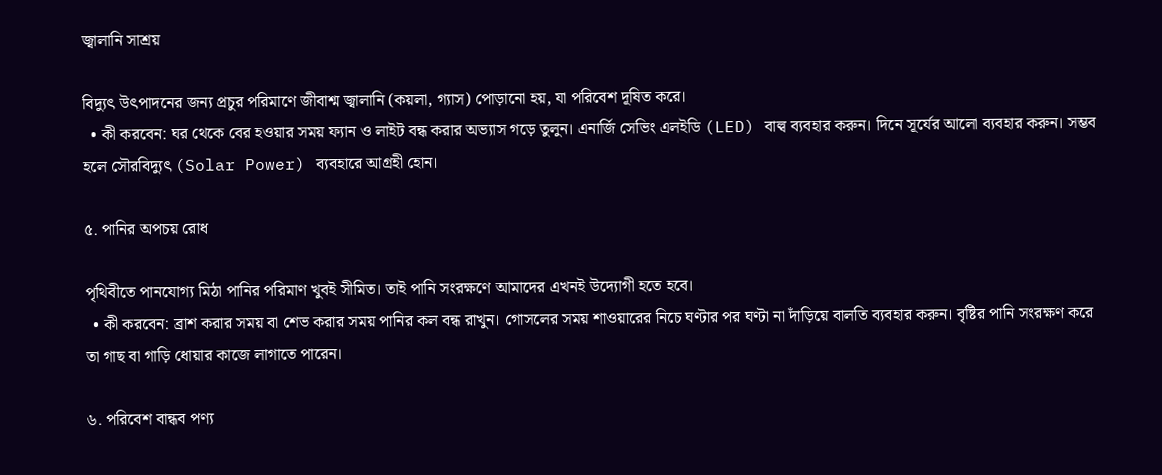জ্বালানি সাশ্রয়

বিদ্যুৎ উৎপাদনের জন্য প্রচুর পরিমাণে জীবাশ্ম জ্বালানি (কয়লা, গ্যাস) পোড়ানো হয়, যা পরিবেশ দূষিত করে।
  • কী করবেন: ঘর থেকে বের হওয়ার সময় ফ্যান ও লাইট বন্ধ করার অভ্যাস গড়ে তুলুন। এনার্জি সেভিং এলইডি (LED) বাল্ব ব্যবহার করুন। দিনে সূর্যের আলো ব্যবহার করুন। সম্ভব হলে সৌরবিদ্যুৎ (Solar Power) ব্যবহারে আগ্রহী হোন।

৫. পানির অপচয় রোধ

পৃথিবীতে পানযোগ্য মিঠা পানির পরিমাণ খুবই সীমিত। তাই পানি সংরক্ষণে আমাদের এখনই উদ্যোগী হতে হবে।
  • কী করবেন: ব্রাশ করার সময় বা শেভ করার সময় পানির কল বন্ধ রাখুন। গোসলের সময় শাওয়ারের নিচে ঘণ্টার পর ঘণ্টা না দাঁড়িয়ে বালতি ব্যবহার করুন। বৃষ্টির পানি সংরক্ষণ করে তা গাছ বা গাড়ি ধোয়ার কাজে লাগাতে পারেন।

৬. পরিবেশ বান্ধব পণ্য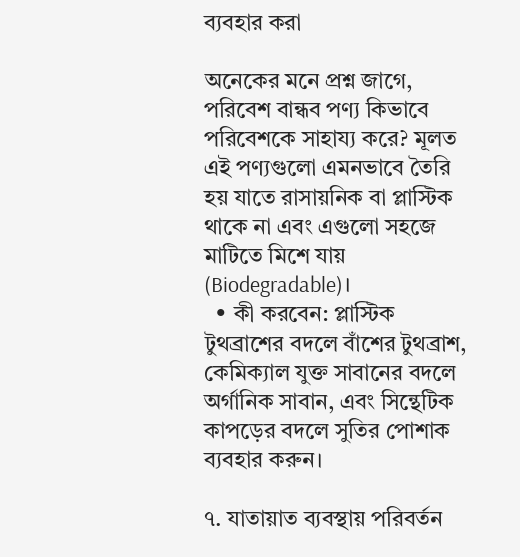ব্যবহার করা

অনেকের মনে প্রশ্ন জাগে, পরিবেশ বান্ধব পণ্য কিভাবে পরিবেশকে সাহায্য করে? মূলত এই পণ্যগুলো এমনভাবে তৈরি হয় যাতে রাসায়নিক বা প্লাস্টিক থাকে না এবং এগুলো সহজে মাটিতে মিশে যায় (Biodegradable)।
  • কী করবেন: প্লাস্টিক টুথব্রাশের বদলে বাঁশের টুথব্রাশ, কেমিক্যাল যুক্ত সাবানের বদলে অর্গানিক সাবান, এবং সিন্থেটিক কাপড়ের বদলে সুতির পোশাক ব্যবহার করুন।

৭. যাতায়াত ব্যবস্থায় পরিবর্তন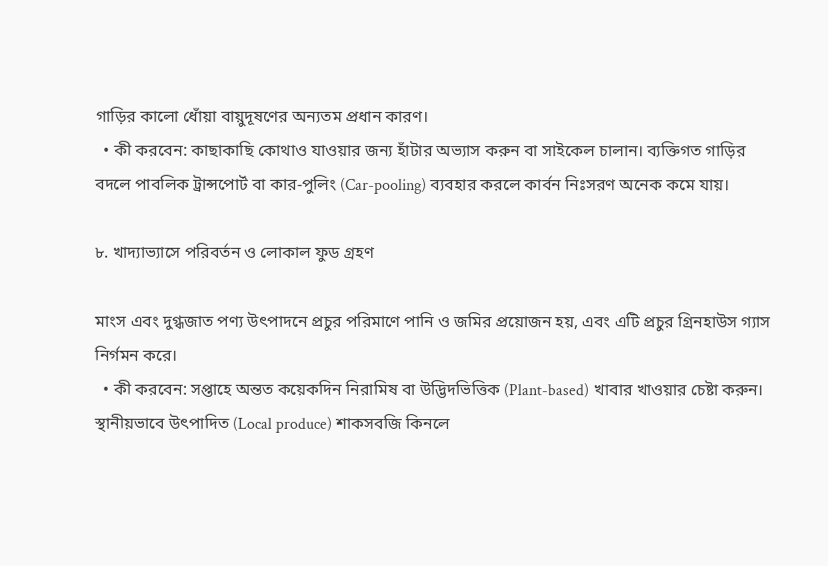গাড়ির কালো ধোঁয়া বায়ুদূষণের অন্যতম প্রধান কারণ।
  • কী করবেন: কাছাকাছি কোথাও যাওয়ার জন্য হাঁটার অভ্যাস করুন বা সাইকেল চালান। ব্যক্তিগত গাড়ির বদলে পাবলিক ট্রান্সপোর্ট বা কার-পুলিং (Car-pooling) ব্যবহার করলে কার্বন নিঃসরণ অনেক কমে যায়।

৮. খাদ্যাভ্যাসে পরিবর্তন ও লোকাল ফুড গ্রহণ

মাংস এবং দুগ্ধজাত পণ্য উৎপাদনে প্রচুর পরিমাণে পানি ও জমির প্রয়োজন হয়, এবং এটি প্রচুর গ্রিনহাউস গ্যাস নির্গমন করে।
  • কী করবেন: সপ্তাহে অন্তত কয়েকদিন নিরামিষ বা উদ্ভিদভিত্তিক (Plant-based) খাবার খাওয়ার চেষ্টা করুন। স্থানীয়ভাবে উৎপাদিত (Local produce) শাকসবজি কিনলে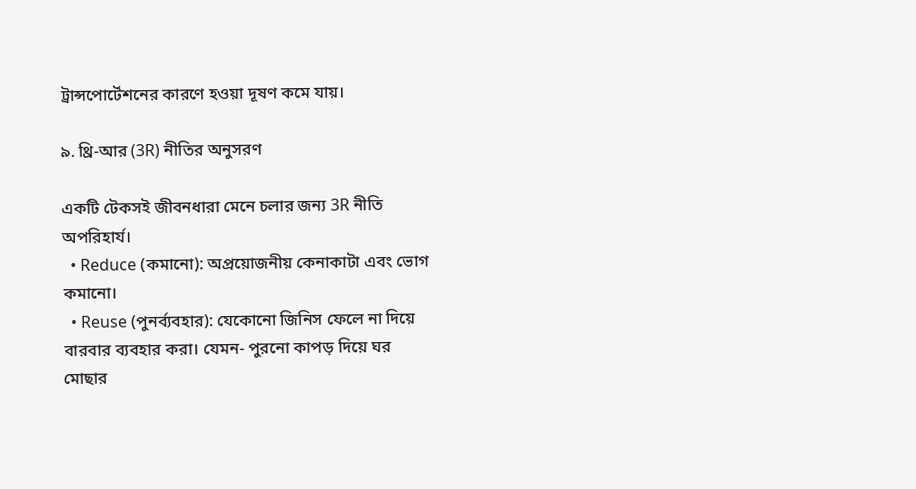ট্রান্সপোর্টেশনের কারণে হওয়া দূষণ কমে যায়।

৯. থ্রি-আর (3R) নীতির অনুসরণ

একটি টেকসই জীবনধারা মেনে চলার জন্য 3R নীতি অপরিহার্য।
  • Reduce (কমানো): অপ্রয়োজনীয় কেনাকাটা এবং ভোগ কমানো।
  • Reuse (পুনর্ব্যবহার): যেকোনো জিনিস ফেলে না দিয়ে বারবার ব্যবহার করা। যেমন- পুরনো কাপড় দিয়ে ঘর মোছার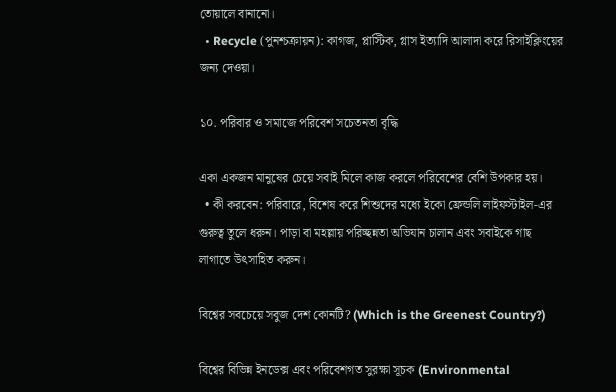তোয়ালে বানানো।
  • Recycle (পুনশ্চক্রায়ন): কাগজ, প্লাস্টিক, গ্লাস ইত্যাদি আলাদা করে রিসাইক্লিংয়ের জন্য দেওয়া।

১০. পরিবার ও সমাজে পরিবেশ সচেতনতা বৃদ্ধি

একা একজন মানুষের চেয়ে সবাই মিলে কাজ করলে পরিবেশের বেশি উপকার হয়।
  • কী করবেন: পরিবারে, বিশেষ করে শিশুদের মধ্যে ইকো ফ্রেন্ডলি লাইফস্টাইল-এর গুরুত্ব তুলে ধরুন। পাড়া বা মহল্লায় পরিচ্ছন্নতা অভিযান চালান এবং সবাইকে গাছ লাগাতে উৎসাহিত করুন।

বিশ্বের সবচেয়ে সবুজ দেশ কোনটি? (Which is the Greenest Country?)

বিশ্বের বিভিন্ন ইনডেক্স এবং পরিবেশগত সুরক্ষা সূচক (Environmental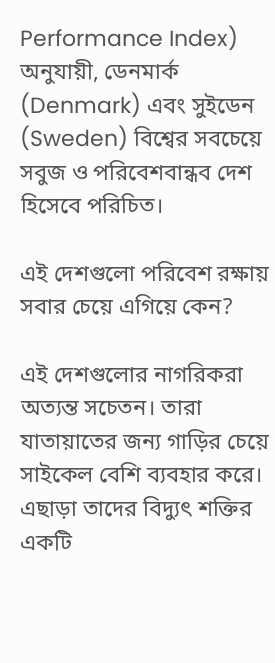Performance Index) অনুযায়ী, ডেনমার্ক (Denmark) এবং সুইডেন (Sweden) বিশ্বের সবচেয়ে সবুজ ও পরিবেশবান্ধব দেশ হিসেবে পরিচিত।

এই দেশগুলো পরিবেশ রক্ষায় সবার চেয়ে এগিয়ে কেন?

এই দেশগুলোর নাগরিকরা অত্যন্ত সচেতন। তারা যাতায়াতের জন্য গাড়ির চেয়ে সাইকেল বেশি ব্যবহার করে। এছাড়া তাদের বিদ্যুৎ শক্তির একটি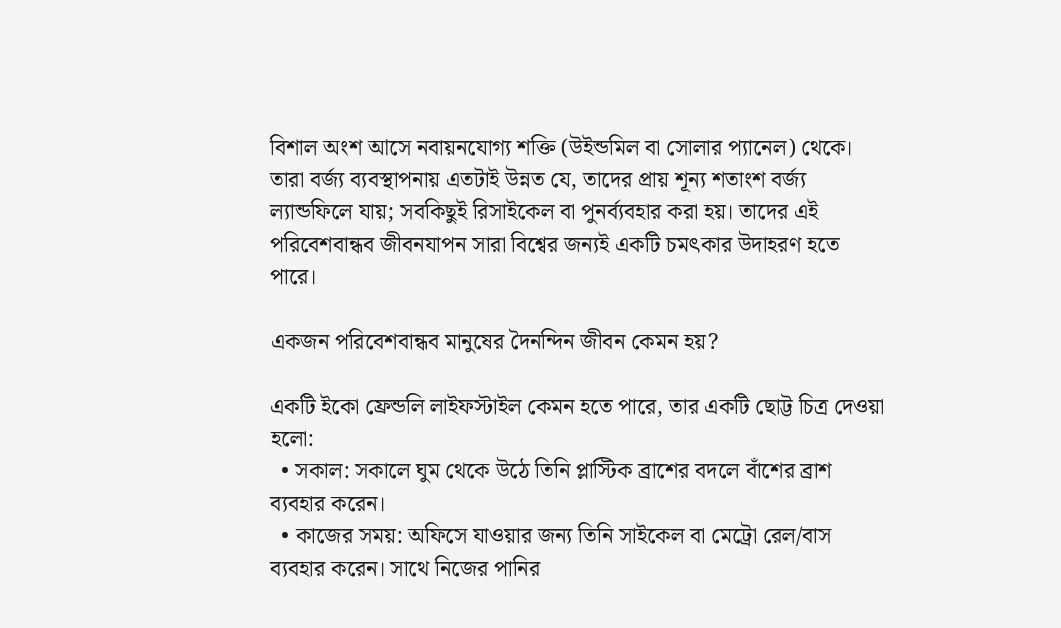বিশাল অংশ আসে নবায়নযোগ্য শক্তি (উইন্ডমিল বা সোলার প্যানেল) থেকে। তারা বর্জ্য ব্যবস্থাপনায় এতটাই উন্নত যে, তাদের প্রায় শূন্য শতাংশ বর্জ্য ল্যান্ডফিলে যায়; সবকিছুই রিসাইকেল বা পুনর্ব্যবহার করা হয়। তাদের এই পরিবেশবান্ধব জীবনযাপন সারা বিশ্বের জন্যই একটি চমৎকার উদাহরণ হতে পারে।

একজন পরিবেশবান্ধব মানুষের দৈনন্দিন জীবন কেমন হয়?

একটি ইকো ফ্রেন্ডলি লাইফস্টাইল কেমন হতে পারে, তার একটি ছোট্ট চিত্র দেওয়া হলো:
  • সকাল: সকালে ঘুম থেকে উঠে তিনি প্লাস্টিক ব্রাশের বদলে বাঁশের ব্রাশ ব্যবহার করেন।
  • কাজের সময়: অফিসে যাওয়ার জন্য তিনি সাইকেল বা মেট্রো রেল/বাস ব্যবহার করেন। সাথে নিজের পানির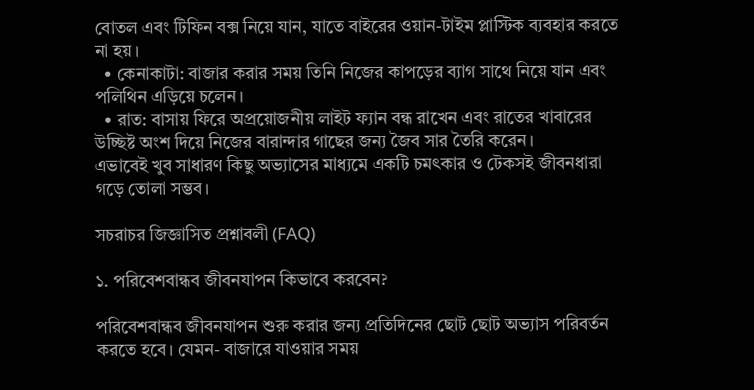বোতল এবং টিফিন বক্স নিয়ে যান, যাতে বাইরের ওয়ান-টাইম প্লাস্টিক ব্যবহার করতে না হয়।
  • কেনাকাটা: বাজার করার সময় তিনি নিজের কাপড়ের ব্যাগ সাথে নিয়ে যান এবং পলিথিন এড়িয়ে চলেন।
  • রাত: বাসায় ফিরে অপ্রয়োজনীয় লাইট ফ্যান বন্ধ রাখেন এবং রাতের খাবারের উচ্ছিষ্ট অংশ দিয়ে নিজের বারান্দার গাছের জন্য জৈব সার তৈরি করেন।
এভাবেই খুব সাধারণ কিছু অভ্যাসের মাধ্যমে একটি চমৎকার ও টেকসই জীবনধারা গড়ে তোলা সম্ভব।

সচরাচর জিজ্ঞাসিত প্রশ্নাবলী (FAQ)

১. পরিবেশবান্ধব জীবনযাপন কিভাবে করবেন?

পরিবেশবান্ধব জীবনযাপন শুরু করার জন্য প্রতিদিনের ছোট ছোট অভ্যাস পরিবর্তন করতে হবে। যেমন- বাজারে যাওয়ার সময়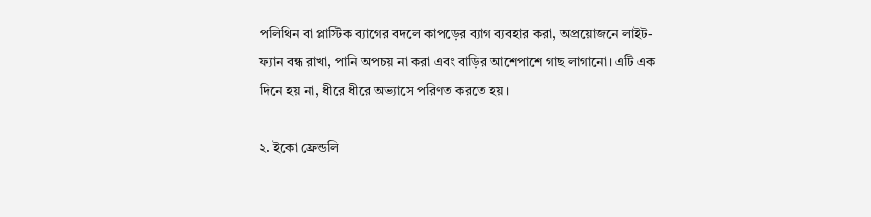পলিথিন বা প্লাস্টিক ব্যাগের বদলে কাপড়ের ব্যাগ ব্যবহার করা, অপ্রয়োজনে লাইট-ফ্যান বন্ধ রাখা, পানি অপচয় না করা এবং বাড়ির আশেপাশে গাছ লাগানো। এটি এক দিনে হয় না, ধীরে ধীরে অভ্যাসে পরিণত করতে হয়।

২. ইকো ফ্রেন্ডলি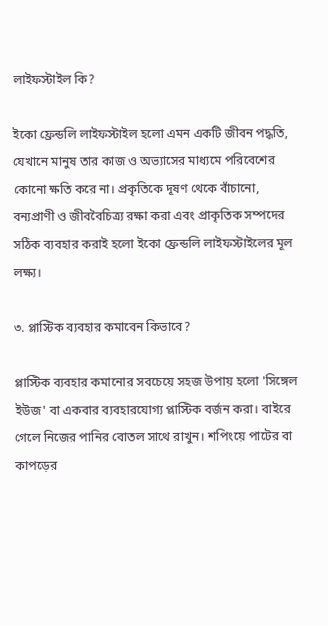লাইফস্টাইল কি?

ইকো ফ্রেন্ডলি লাইফস্টাইল হলো এমন একটি জীবন পদ্ধতি, যেখানে মানুষ তার কাজ ও অভ্যাসের মাধ্যমে পরিবেশের কোনো ক্ষতি করে না। প্রকৃতিকে দূষণ থেকে বাঁচানো, বন্যপ্রাণী ও জীববৈচিত্র্য রক্ষা করা এবং প্রাকৃতিক সম্পদের সঠিক ব্যবহার করাই হলো ইকো ফ্রেন্ডলি লাইফস্টাইলের মূল লক্ষ্য।

৩. প্লাস্টিক ব্যবহার কমাবেন কিভাবে?

প্লাস্টিক ব্যবহার কমানোর সবচেয়ে সহজ উপায় হলো 'সিঙ্গেল ইউজ' বা একবার ব্যবহারযোগ্য প্লাস্টিক বর্জন করা। বাইরে গেলে নিজের পানির বোতল সাথে রাখুন। শপিংয়ে পাটের বা কাপড়ের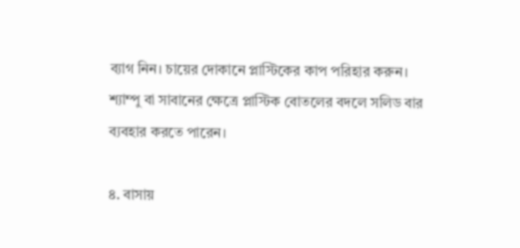ব্যাগ নিন। চায়ের দোকানে প্লাস্টিকের কাপ পরিহার করুন। শ্যাম্পু বা সাবানের ক্ষেত্রে প্লাস্টিক বোতলের বদলে সলিড বার ব্যবহার করতে পারেন।

৪. বাসায়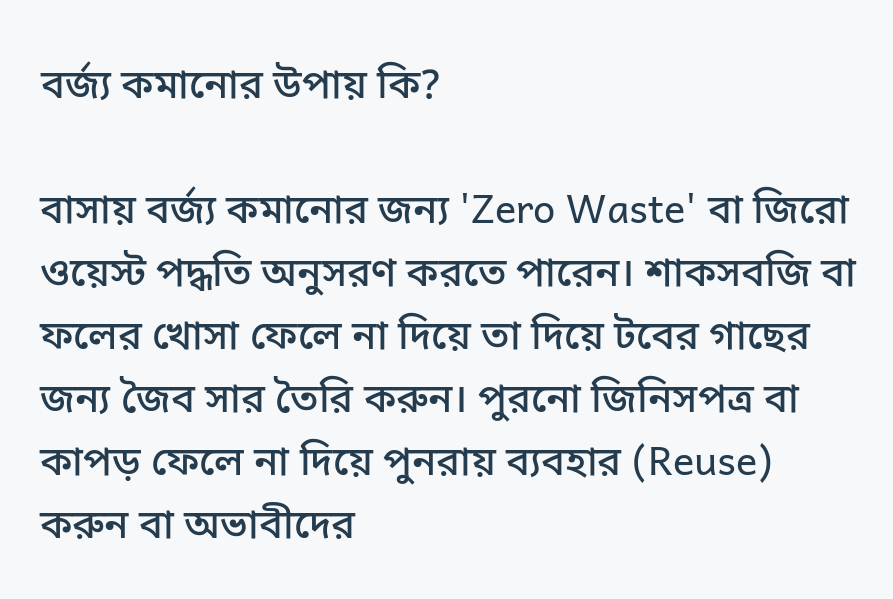বর্জ্য কমানোর উপায় কি?

বাসায় বর্জ্য কমানোর জন্য 'Zero Waste' বা জিরো ওয়েস্ট পদ্ধতি অনুসরণ করতে পারেন। শাকসবজি বা ফলের খোসা ফেলে না দিয়ে তা দিয়ে টবের গাছের জন্য জৈব সার তৈরি করুন। পুরনো জিনিসপত্র বা কাপড় ফেলে না দিয়ে পুনরায় ব্যবহার (Reuse) করুন বা অভাবীদের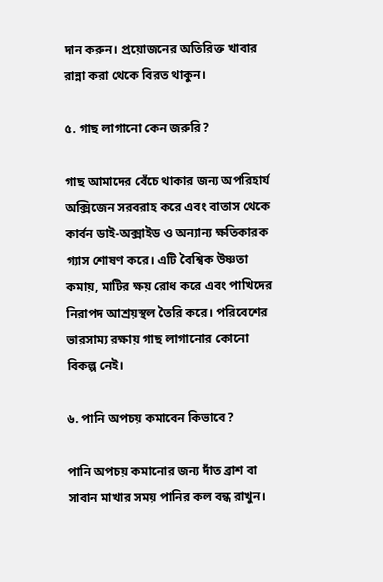দান করুন। প্রয়োজনের অতিরিক্ত খাবার রান্না করা থেকে বিরত থাকুন।

৫. গাছ লাগানো কেন জরুরি?

গাছ আমাদের বেঁচে থাকার জন্য অপরিহার্য অক্সিজেন সরবরাহ করে এবং বাতাস থেকে কার্বন ডাই-অক্সাইড ও অন্যান্য ক্ষতিকারক গ্যাস শোষণ করে। এটি বৈশ্বিক উষ্ণতা কমায়, মাটির ক্ষয় রোধ করে এবং পাখিদের নিরাপদ আশ্রয়স্থল তৈরি করে। পরিবেশের ভারসাম্য রক্ষায় গাছ লাগানোর কোনো বিকল্প নেই।

৬. পানি অপচয় কমাবেন কিভাবে?

পানি অপচয় কমানোর জন্য দাঁত ব্রাশ বা সাবান মাখার সময় পানির কল বন্ধ রাখুন।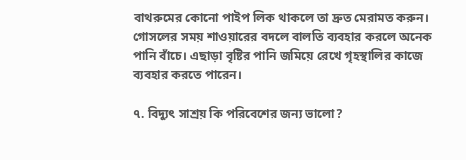বাথরুমের কোনো পাইপ লিক থাকলে তা দ্রুত মেরামত করুন। গোসলের সময় শাওয়ারের বদলে বালতি ব্যবহার করলে অনেক পানি বাঁচে। এছাড়া বৃষ্টির পানি জমিয়ে রেখে গৃহস্থালির কাজে ব্যবহার করতে পারেন।

৭. বিদ্যুৎ সাশ্রয় কি পরিবেশের জন্য ভালো?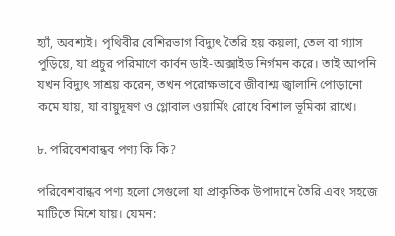হ্যাঁ, অবশ্যই। পৃথিবীর বেশিরভাগ বিদ্যুৎ তৈরি হয় কয়লা, তেল বা গ্যাস পুড়িয়ে, যা প্রচুর পরিমাণে কার্বন ডাই-অক্সাইড নির্গমন করে। তাই আপনি যখন বিদ্যুৎ সাশ্রয় করেন, তখন পরোক্ষভাবে জীবাশ্ম জ্বালানি পোড়ানো কমে যায়, যা বায়ুদূষণ ও গ্লোবাল ওয়ার্মিং রোধে বিশাল ভূমিকা রাখে।

৮. পরিবেশবান্ধব পণ্য কি কি?

পরিবেশবান্ধব পণ্য হলো সেগুলো যা প্রাকৃতিক উপাদানে তৈরি এবং সহজে মাটিতে মিশে যায়। যেমন: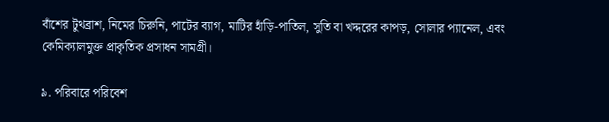বাঁশের টুথব্রাশ, নিমের চিরুনি, পাটের ব্যাগ, মাটির হাঁড়ি-পাতিল, সুতি বা খদ্দরের কাপড়, সোলার প্যানেল, এবং কেমিক্যালমুক্ত প্রাকৃতিক প্রসাধন সামগ্রী।

৯. পরিবারে পরিবেশ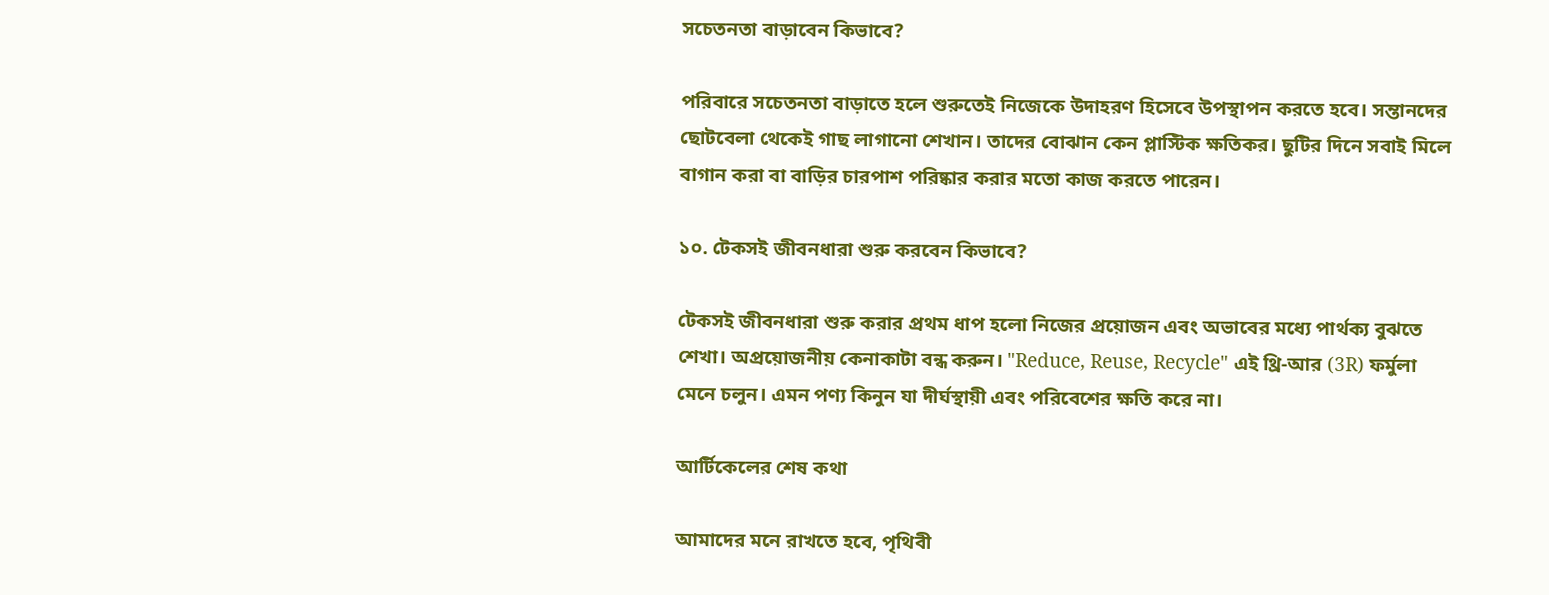সচেতনতা বাড়াবেন কিভাবে?

পরিবারে সচেতনতা বাড়াতে হলে শুরুতেই নিজেকে উদাহরণ হিসেবে উপস্থাপন করতে হবে। সন্তানদের ছোটবেলা থেকেই গাছ লাগানো শেখান। তাদের বোঝান কেন প্লাস্টিক ক্ষতিকর। ছুটির দিনে সবাই মিলে বাগান করা বা বাড়ির চারপাশ পরিষ্কার করার মতো কাজ করতে পারেন।

১০. টেকসই জীবনধারা শুরু করবেন কিভাবে?

টেকসই জীবনধারা শুরু করার প্রথম ধাপ হলো নিজের প্রয়োজন এবং অভাবের মধ্যে পার্থক্য বুঝতে শেখা। অপ্রয়োজনীয় কেনাকাটা বন্ধ করুন। "Reduce, Reuse, Recycle" এই থ্রি-আর (3R) ফর্মুলা মেনে চলুন। এমন পণ্য কিনুন যা দীর্ঘস্থায়ী এবং পরিবেশের ক্ষতি করে না।

আর্টিকেলের শেষ কথা

আমাদের মনে রাখতে হবে, পৃথিবী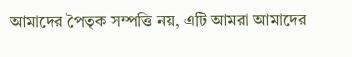আমাদের পৈতৃক সম্পত্তি নয়, এটি আমরা আমাদের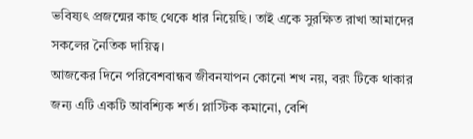ভবিষ্যৎ প্রজন্মের কাছ থেকে ধার নিয়েছি। তাই একে সুরক্ষিত রাখা আমাদের সকলের নৈতিক দায়িত্ব।
আজকের দিনে পরিবেশবান্ধব জীবনযাপন কোনো শখ নয়, বরং টিকে থাকার জন্য এটি একটি আবশ্যিক শর্ত। প্লাস্টিক কমানো, বেশি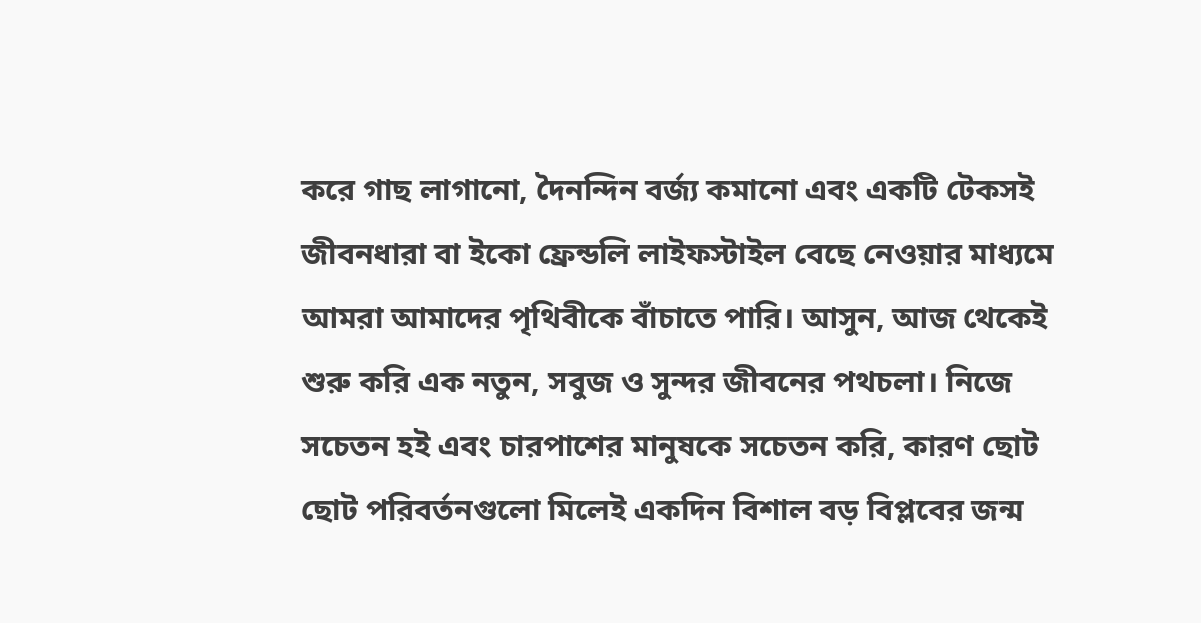করে গাছ লাগানো, দৈনন্দিন বর্জ্য কমানো এবং একটি টেকসই জীবনধারা বা ইকো ফ্রেন্ডলি লাইফস্টাইল বেছে নেওয়ার মাধ্যমে আমরা আমাদের পৃথিবীকে বাঁচাতে পারি। আসুন, আজ থেকেই শুরু করি এক নতুন, সবুজ ও সুন্দর জীবনের পথচলা। নিজে সচেতন হই এবং চারপাশের মানুষকে সচেতন করি, কারণ ছোট ছোট পরিবর্তনগুলো মিলেই একদিন বিশাল বড় বিপ্লবের জন্ম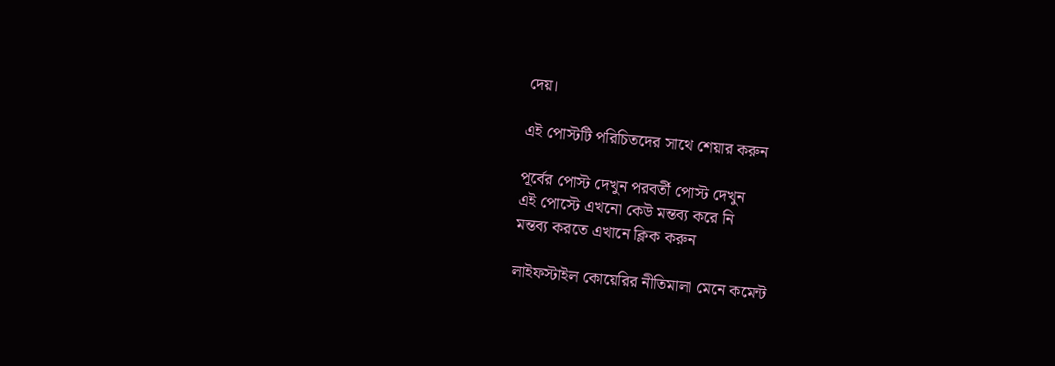দেয়।

এই পোস্টটি পরিচিতদের সাথে শেয়ার করুন

পূর্বের পোস্ট দেখুন পরবর্তী পোস্ট দেখুন
এই পোস্টে এখনো কেউ মন্তব্য করে নি
মন্তব্য করতে এখানে ক্লিক করুন

লাইফস্টাইল কোয়েরির নীতিমালা মেনে কমেন্ট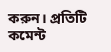করুন। প্রতিটি কমেন্ট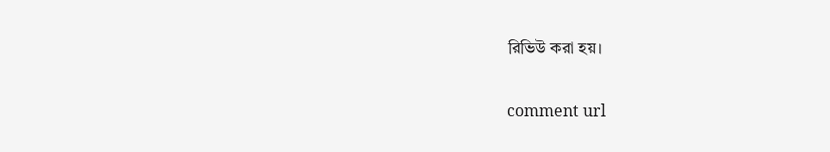রিভিউ করা হয়।

comment url